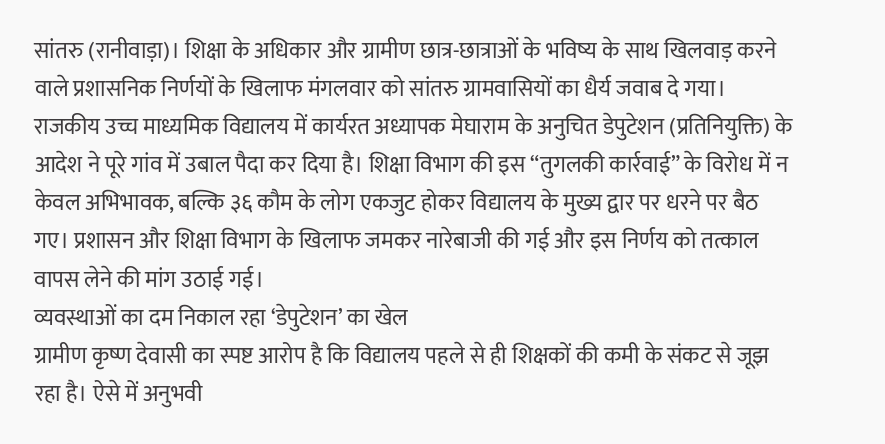सांतरु (रानीवाड़ा)। शिक्षा के अधिकार और ग्रामीण छात्र-छात्राओं के भविष्य के साथ खिलवाड़ करने वाले प्रशासनिक निर्णयों के खिलाफ मंगलवार को सांतरु ग्रामवासियों का धैर्य जवाब दे गया। राजकीय उच्च माध्यमिक विद्यालय में कार्यरत अध्यापक मेघाराम के अनुचित डेपुटेशन (प्रतिनियुक्ति) के आदेश ने पूरे गांव में उबाल पैदा कर दिया है। शिक्षा विभाग की इस “तुगलकी कार्रवाई” के विरोध में न केवल अभिभावक, बल्कि ३६ कौम के लोग एकजुट होकर विद्यालय के मुख्य द्वार पर धरने पर बैठ गए। प्रशासन और शिक्षा विभाग के खिलाफ जमकर नारेबाजी की गई और इस निर्णय को तत्काल वापस लेने की मांग उठाई गई।
व्यवस्थाओं का दम निकाल रहा ‘डेपुटेशन’ का खेल
ग्रामीण कृष्ण देवासी का स्पष्ट आरोप है कि विद्यालय पहले से ही शिक्षकों की कमी के संकट से जूझ रहा है। ऐसे में अनुभवी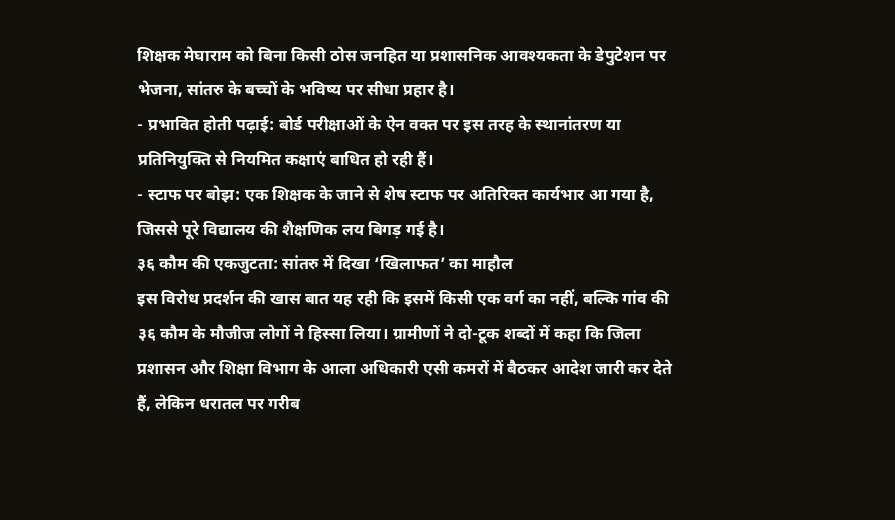शिक्षक मेघाराम को बिना किसी ठोस जनहित या प्रशासनिक आवश्यकता के डेपुटेशन पर भेजना, सांतरु के बच्चों के भविष्य पर सीधा प्रहार है।
- प्रभावित होती पढ़ाई: बोर्ड परीक्षाओं के ऐन वक्त पर इस तरह के स्थानांतरण या प्रतिनियुक्ति से नियमित कक्षाएं बाधित हो रही हैं।
- स्टाफ पर बोझ: एक शिक्षक के जाने से शेष स्टाफ पर अतिरिक्त कार्यभार आ गया है, जिससे पूरे विद्यालय की शैक्षणिक लय बिगड़ गई है।
३६ कौम की एकजुटता: सांतरु में दिखा ‘खिलाफत’ का माहौल
इस विरोध प्रदर्शन की खास बात यह रही कि इसमें किसी एक वर्ग का नहीं, बल्कि गांव की ३६ कौम के मौजीज लोगों ने हिस्सा लिया। ग्रामीणों ने दो-टूक शब्दों में कहा कि जिला प्रशासन और शिक्षा विभाग के आला अधिकारी एसी कमरों में बैठकर आदेश जारी कर देते हैं, लेकिन धरातल पर गरीब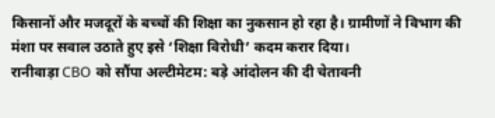किसानों और मजदूरों के बच्चों की शिक्षा का नुकसान हो रहा है। ग्रामीणों ने विभाग की मंशा पर सवाल उठाते हुए इसे ‘शिक्षा विरोधी’ कदम करार दिया।
रानीवाड़ा CBO को सौंपा अल्टीमेटम: बड़े आंदोलन की दी चेतावनी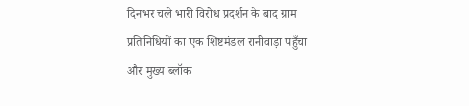दिनभर चले भारी विरोध प्रदर्शन के बाद ग्राम प्रतिनिधियों का एक शिष्टमंडल रानीवाड़ा पहुँचा और मुख्य ब्लॉक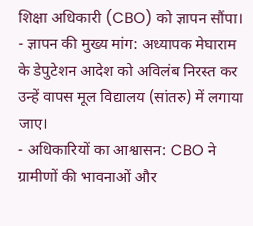शिक्षा अधिकारी (CBO) को ज्ञापन सौंपा।
- ज्ञापन की मुख्य मांग: अध्यापक मेघाराम के डेपुटेशन आदेश को अविलंब निरस्त कर उन्हें वापस मूल विद्यालय (सांतरु) में लगाया जाए।
- अधिकारियों का आश्वासन: CBO ने ग्रामीणों की भावनाओं और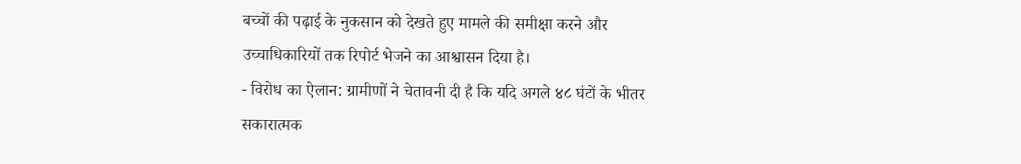बच्चों की पढ़ाई के नुकसान को देखते हुए मामले की समीक्षा करने और उच्चाधिकारियों तक रिपोर्ट भेजने का आश्वासन दिया है।
- विरोध का ऐलान: ग्रामीणों ने चेतावनी दी है कि यदि अगले ४८ घंटों के भीतर सकारात्मक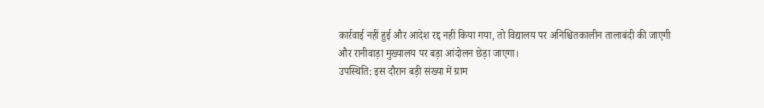कार्रवाई नहीं हुई और आदेश रद्द नहीं किया गया, तो विद्यालय पर अनिश्चितकालीन तालाबंदी की जाएगी और रानीवाड़ा मुख्यालय पर बड़ा आंदोलन छेड़ा जाएगा।
उपस्थिति: इस दौरान बड़ी संख्या में ग्राम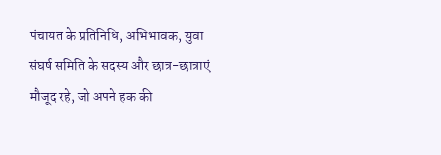पंचायत के प्रतिनिधि, अभिभावक, युवा संघर्ष समिति के सदस्य और छात्र-छात्राएं मौजूद रहे, जो अपने हक की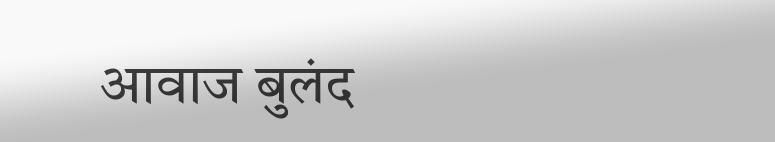आवाज बुलंद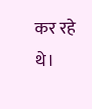कर रहे थे।